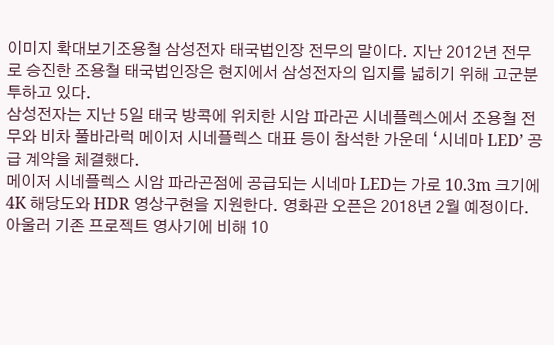이미지 확대보기조용철 삼성전자 태국법인장 전무의 말이다. 지난 2012년 전무로 승진한 조용철 태국법인장은 현지에서 삼성전자의 입지를 넓히기 위해 고군분투하고 있다.
삼성전자는 지난 5일 태국 방콕에 위치한 시암 파라곤 시네플렉스에서 조용철 전무와 비차 풀바라럭 메이저 시네플렉스 대표 등이 참석한 가운데 ‘시네마 LED’ 공급 계약을 체결했다.
메이저 시네플렉스 시암 파라곤점에 공급되는 시네마 LED는 가로 10.3m 크기에 4K 해당도와 HDR 영상구현을 지원한다. 영화관 오픈은 2018년 2월 예정이다.
아울러 기존 프로젝트 영사기에 비해 10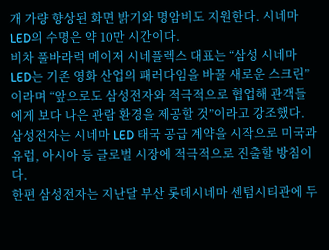개 가량 향상된 화면 밝기와 명암비도 지원한다. 시네마 LED의 수명은 약 10만 시간이다.
비차 풀바라럭 메이저 시네플렉스 대표는 “삼성 시네마 LED는 기존 영화 산업의 패러다임을 바꿀 새로운 스크린”이라며 “앞으로도 삼성전자와 적극적으로 협업해 관객들에게 보다 나은 관람 환경을 제공할 것”이라고 강조했다.
삼성전자는 시네마 LED 태국 공급 계약을 시작으로 미국과 유럽, 아시아 등 글로벌 시장에 적극적으로 진출할 방침이다.
한편 삼성전자는 지난달 부산 롯데시네마 센텀시티관에 두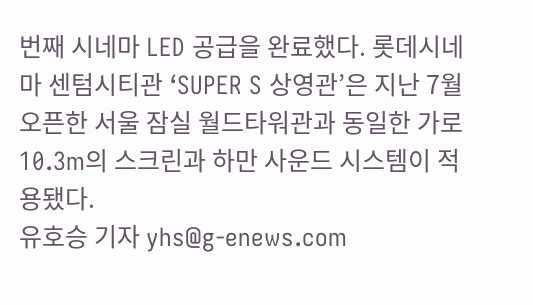번째 시네마 LED 공급을 완료했다. 롯데시네마 센텀시티관 ‘SUPER S 상영관’은 지난 7월 오픈한 서울 잠실 월드타워관과 동일한 가로 10.3m의 스크린과 하만 사운드 시스템이 적용됐다.
유호승 기자 yhs@g-enews.com